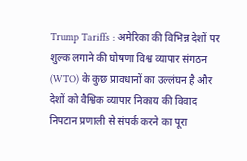Trump Tariffs : अमेरिका की विभिन्न देशों पर शुल्क लगाने की घोषणा विश्व व्यापार संगठन (WTO) के कुछ प्रावधानों का उल्लंघन है और देशों को वैश्विक व्यापार निकाय की विवाद निपटान प्रणाली से संपर्क करने का पूरा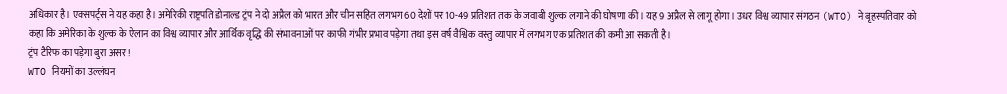अधिकार है। एक्सपर्ट्स ने यह कहा है। अमेरिकी राष्ट्रपति डोनाल्ड ट्रंप ने दो अप्रैल को भारत और चीन सहित लगभग 60 देशों पर 10-49 प्रतिशत तक के जवाबी शुल्क लगाने की घोषणा की। यह 9 अप्रैल से लागू होगा। उधर विश्व व्यापार संगठन (WTO) ने बृहस्पतिवार को कहा कि अमेरिका के शुल्क के ऐलान का विश्व व्यापार और आर्थिक वृद्धि की संभावनाओं पर काफी गंभीर प्रभाव पड़ेगा तथा इस वर्ष वैश्विक वस्तु व्यापार में लगभग एक प्रतिशत की कमी आ सकती है।
ट्रंप टैरिफ का पड़ेगा बुरा असर!
WTO नियमों का उल्लंघन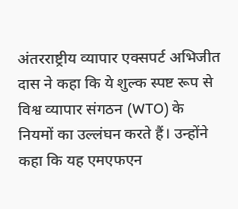अंतरराष्ट्रीय व्यापार एक्सपर्ट अभिजीत दास ने कहा कि ये शुल्क स्पष्ट रूप से विश्व व्यापार संगठन (WTO) के नियमों का उल्लंघन करते हैं। उन्होंने कहा कि यह एमएफएन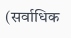(सर्वाधिक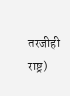तरजीही राष्ट्र)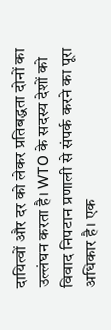दायित्वों और दर को लेकर प्रतिबद्धता दोनों का उल्लंघन करता है। WTO के सदस्य देशों को विवाद निपटान प्रणाली से संपर्क करने का पूरा अधिकार है। एक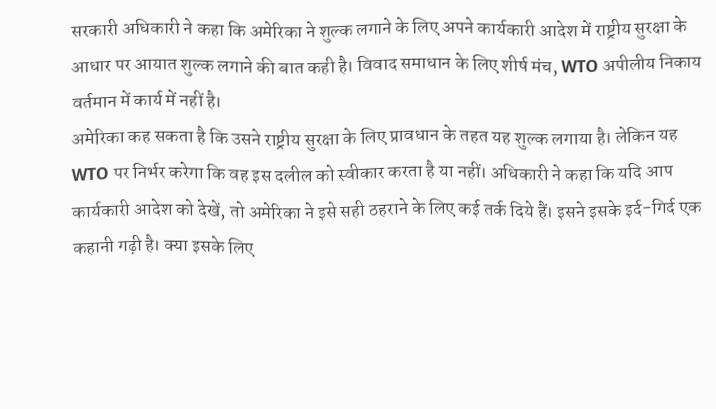सरकारी अधिकारी ने कहा कि अमेरिका ने शुल्क लगाने के लिए अपने कार्यकारी आदेश में राष्ट्रीय सुरक्षा के आधार पर आयात शुल्क लगाने की बात कही है। विवाद समाधान के लिए शीर्ष मंच, WTO अपीलीय निकाय वर्तमान में कार्य में नहीं है।
अमेरिका कह सकता है कि उसने राष्ट्रीय सुरक्षा के लिए प्रावधान के तहत यह शुल्क लगाया है। लेकिन यह WTO पर निर्भर करेगा कि वह इस दलील को स्वीकार करता है या नहीं। अधिकारी ने कहा कि यदि आप कार्यकारी आदेश को देखें, तो अमेरिका ने इसे सही ठहराने के लिए कई तर्क दिये हैं। इसने इसके इर्द-गिर्द एक कहानी गढ़ी है। क्या इसके लिए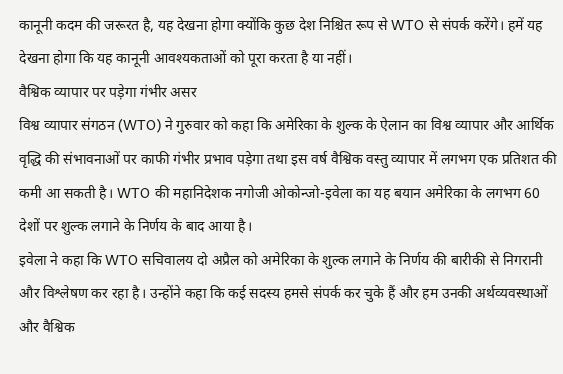कानूनी कदम की जरूरत है, यह देखना होगा क्योंकि कुछ देश निश्चित रूप से WTO से संपर्क करेंगे। हमें यह देखना होगा कि यह कानूनी आवश्यकताओं को पूरा करता है या नहीं।
वैश्विक व्यापार पर पड़ेगा गंभीर असर
विश्व व्यापार संगठन (WTO) ने गुरुवार को कहा कि अमेरिका के शुल्क के ऐलान का विश्व व्यापार और आर्थिक वृद्धि की संभावनाओं पर काफी गंभीर प्रभाव पड़ेगा तथा इस वर्ष वैश्विक वस्तु व्यापार में लगभग एक प्रतिशत की कमी आ सकती है। WTO की महानिदेशक नगोजी ओकोन्जो-इवेला का यह बयान अमेरिका के लगभग 60 देशों पर शुल्क लगाने के निर्णय के बाद आया है।
इवेला ने कहा कि WTO सचिवालय दो अप्रैल को अमेरिका के शुल्क लगाने के निर्णय की बारीकी से निगरानी और विश्लेषण कर रहा है। उन्होंने कहा कि कई सदस्य हमसे संपर्क कर चुके हैं और हम उनकी अर्थव्यवस्थाओं और वैश्विक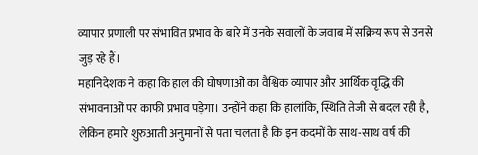व्यापार प्रणाली पर संभावित प्रभाव के बारे में उनके सवालों के जवाब में सक्रिय रूप से उनसे जुड़ रहे हैं।
महानिदेशक ने कहा कि हाल की घोषणाओं का वैश्विक व्यापार और आर्थिक वृद्धि की संभावनाओं पर काफी प्रभाव पड़ेगा। उन्होंने कहा कि हालांकि, स्थिति तेजी से बदल रही है, लेकिन हमारे शुरुआती अनुमानों से पता चलता है कि इन कदमों के साथ-साथ वर्ष की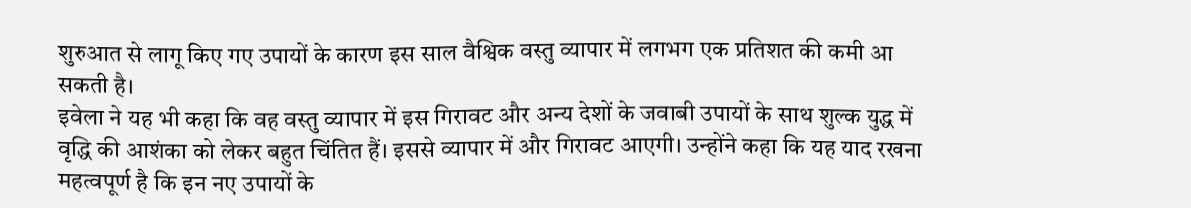शुरुआत से लागू किए गए उपायों के कारण इस साल वैश्विक वस्तु व्यापार में लगभग एक प्रतिशत की कमी आ सकती है।
इवेला ने यह भी कहा कि वह वस्तु व्यापार में इस गिरावट और अन्य देशों के जवाबी उपायों के साथ शुल्क युद्ध में वृद्धि की आशंका को लेकर बहुत चिंतित हैं। इससे व्यापार में और गिरावट आएगी। उन्होंने कहा कि यह याद रखना महत्वपूर्ण है कि इन नए उपायों के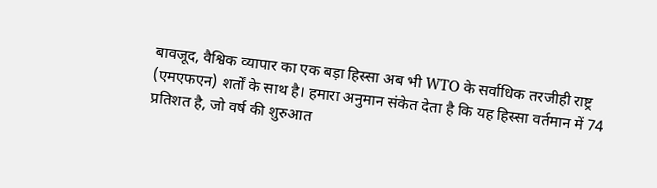बावजूद, वैश्विक व्यापार का एक बड़ा हिस्सा अब भी WTO के सर्वाधिक तरजीही राष्ट्र (एमएफएन) शर्तों के साथ है। हमारा अनुमान संकेत देता है कि यह हिस्सा वर्तमान में 74 प्रतिशत है, जो वर्ष की शुरुआत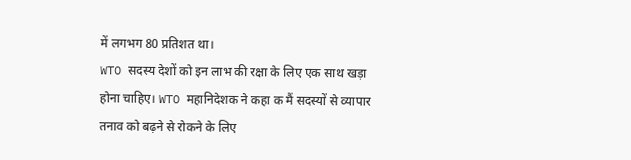में लगभग 80 प्रतिशत था।
WTO सदस्य देशों को इन लाभ की रक्षा के लिए एक साथ खड़ा होना चाहिए। WTO महानिदेशक ने कहा क मैं सदस्यों से व्यापार तनाव को बढ़ने से रोकने के लिए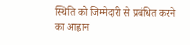स्थिति को जिम्मेदारी से प्रबंधित करने का आह्वान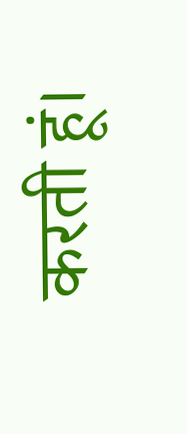करती हूं।